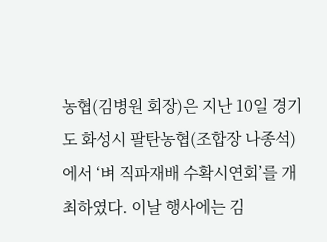농협(김병원 회장)은 지난 10일 경기도 화성시 팔탄농협(조합장 나종석)에서 ‘벼 직파재배 수확시연회’를 개최하였다. 이날 행사에는 김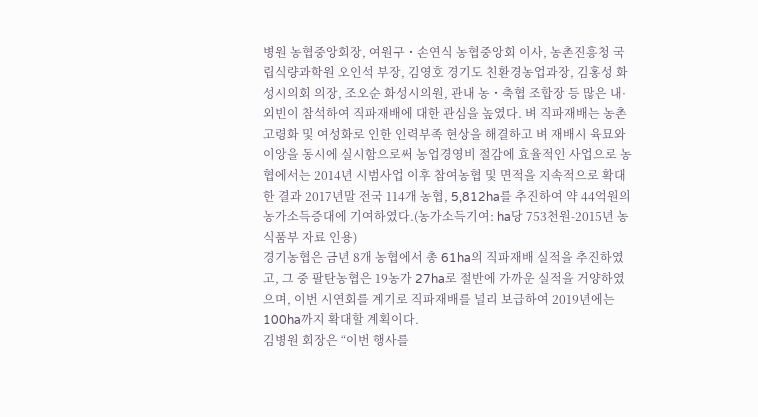병원 농협중앙회장, 여원구・손연식 농협중앙회 이사, 농촌진흥청 국립식량과학원 오인석 부장, 김영호 경기도 친환경농업과장, 김홍성 화성시의회 의장, 조오순 화성시의원, 관내 농・축협 조합장 등 많은 내·외빈이 참석하여 직파재배에 대한 관심을 높였다. 벼 직파재배는 농촌 고령화 및 여성화로 인한 인력부족 현상을 해결하고 벼 재배시 육묘와 이앙을 동시에 실시함으로써 농업경영비 절감에 효율적인 사업으로 농협에서는 2014년 시범사업 이후 참여농협 및 면적을 지속적으로 확대한 결과 2017년말 전국 114개 농협, 5,812ha를 추진하여 약 44억원의 농가소득증대에 기여하였다.(농가소득기여: ha당 753천원-2015년 농식품부 자료 인용)
경기농협은 금년 8개 농협에서 총 61ha의 직파재배 실적을 추진하였고, 그 중 팔탄농협은 19농가 27ha로 절반에 가까운 실적을 거양하였으며, 이번 시연회를 계기로 직파재배를 널리 보급하여 2019년에는 100ha까지 확대할 계획이다.
김병원 회장은 “이번 행사를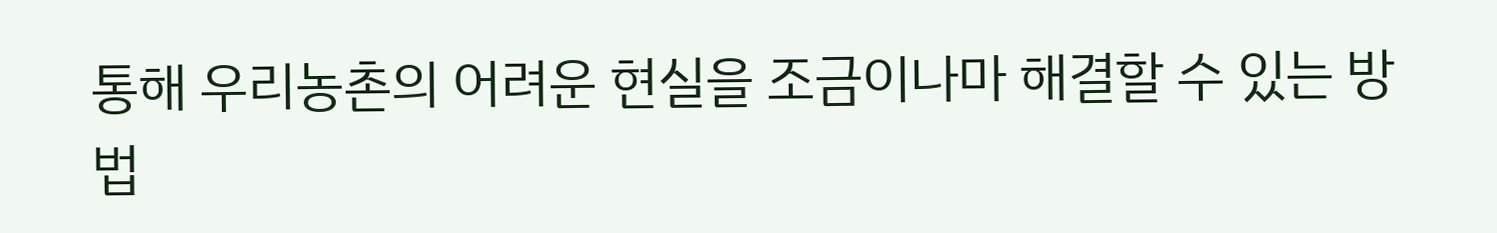통해 우리농촌의 어려운 현실을 조금이나마 해결할 수 있는 방법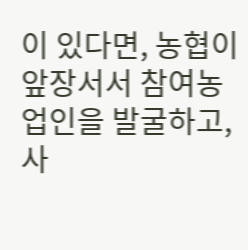이 있다면, 농협이 앞장서서 참여농업인을 발굴하고, 사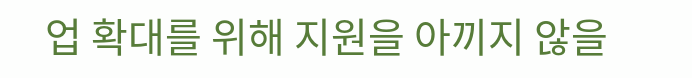업 확대를 위해 지원을 아끼지 않을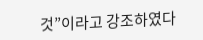것”이라고 강조하였다